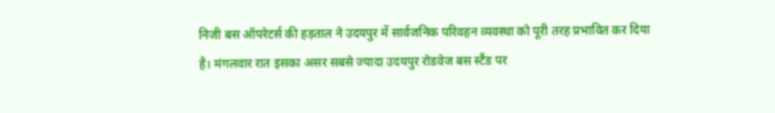निजी बस ऑपरेटर्स की हड़ताल ने उदयपुर में सार्वजनिक परिवहन व्यवस्था को पूरी तरह प्रभावित कर दिया है। मंगलवार रात इसका असर सबसे ज्यादा उदयपुर रोडवेज बस स्टैंड पर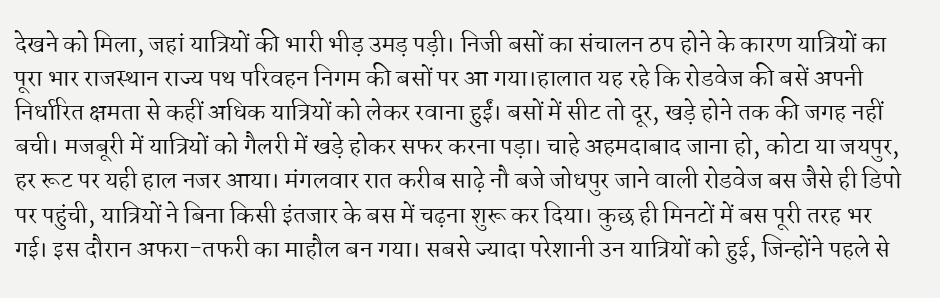देखने को मिला, जहां यात्रियों की भारी भीड़ उमड़ पड़ी। निजी बसों का संचालन ठप होने के कारण यात्रियों का पूरा भार राजस्थान राज्य पथ परिवहन निगम की बसों पर आ गया।हालात यह रहे कि रोडवेज की बसें अपनी निर्धारित क्षमता से कहीं अधिक यात्रियों को लेकर रवाना हुईं। बसों में सीट तो दूर, खड़े होने तक की जगह नहीं बची। मजबूरी में यात्रियों को गैलरी में खड़े होकर सफर करना पड़ा। चाहे अहमदाबाद जाना हो, कोटा या जयपुर, हर रूट पर यही हाल नजर आया। मंगलवार रात करीब साढ़े नौ बजे जोधपुर जाने वाली रोडवेज बस जैसे ही डिपो पर पहुंची, यात्रियों ने बिना किसी इंतजार के बस में चढ़ना शुरू कर दिया। कुछ ही मिनटों में बस पूरी तरह भर गई। इस दौरान अफरा-तफरी का माहौल बन गया। सबसे ज्यादा परेशानी उन यात्रियों को हुई, जिन्होंने पहले से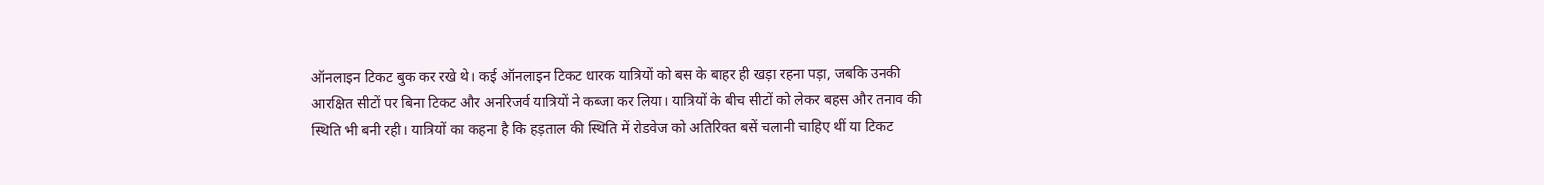ऑनलाइन टिकट बुक कर रखे थे। कई ऑनलाइन टिकट धारक यात्रियों को बस के बाहर ही खड़ा रहना पड़ा, जबकि उनकी आरक्षित सीटों पर बिना टिकट और अनरिजर्व यात्रियों ने कब्जा कर लिया। यात्रियों के बीच सीटों को लेकर बहस और तनाव की स्थिति भी बनी रही। यात्रियों का कहना है कि हड़ताल की स्थिति में रोडवेज को अतिरिक्त बसें चलानी चाहिए थीं या टिकट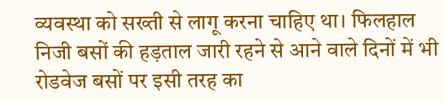व्यवस्था को सख्ती से लागू करना चाहिए था। फिलहाल निजी बसों की हड़ताल जारी रहने से आने वाले दिनों में भी रोडवेज बसों पर इसी तरह का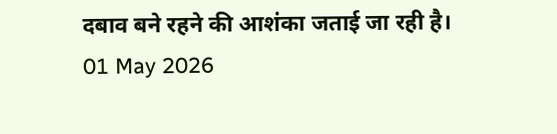दबाव बने रहने की आशंका जताई जा रही है।
01 May 2026